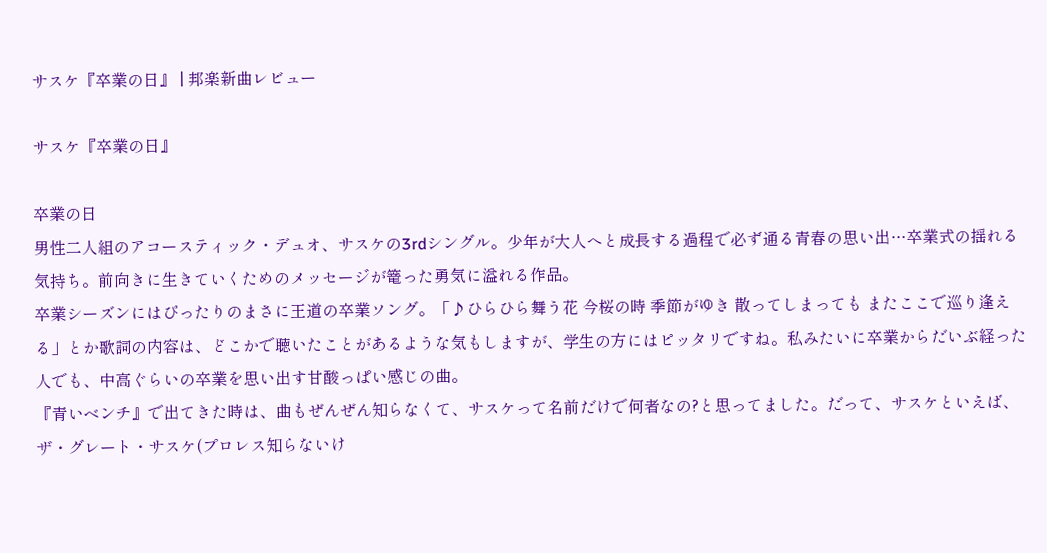サスケ『卒業の日』 | 邦楽新曲レビュー

サスケ『卒業の日』

卒業の日
男性二人組のアコースティック・デュオ、サスケの3rdシングル。少年が大人へと成長する過程で必ず通る青春の思い出…卒業式の揺れる気持ち。前向きに生きていくためのメッセージが篭った勇気に溢れる作品。
卒業シーズンにはぴったりのまさに王道の卒業ソング。「♪ひらひら舞う花 今桜の時 季節がゆき 散ってしまっても またここで巡り逢える」とか歌詞の内容は、どこかで聴いたことがあるような気もしますが、学生の方にはピッタリですね。私みたいに卒業からだいぶ経った人でも、中高ぐらいの卒業を思い出す甘酸っぱい感じの曲。
『青いベンチ』で出てきた時は、曲もぜんぜん知らなくて、サスケって名前だけで何者なの?と思ってました。だって、サスケといえば、ザ・グレート・サスケ(プロレス知らないけ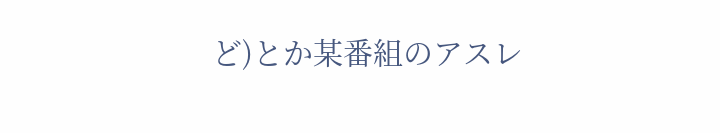ど)とか某番組のアスレ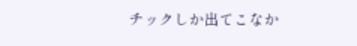チックしか出てこなか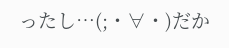ったし…(;・∀・)だか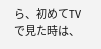ら、初めてTVで見た時は、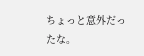ちょっと意外だったな。